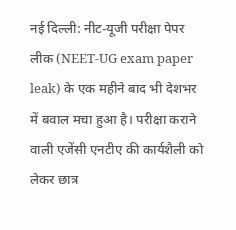नई दिल्ली: नीट-यूजी परीक्षा पेपर लीक (NEET-UG exam paper leak) के एक महीने बाद भी देशभर में बवाल मचा हुआ है। परीक्षा कराने वाली एजेंसी एनटीए की कार्यशैली को लेकर छात्र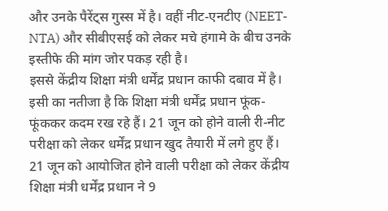और उनके पैरेंट्स गुस्स में है। वहीं नीट-एनटीए (NEET-NTA) और सीबीएसई को लेकर मचे हंगामे के बीच उनके इस्तीफे की मांग जोर पकड़ रही है।
इससे केंद्रीय शिक्षा मंत्री धर्मेंद्र प्रधान काफी दबाव में है। इसी का नतीजा है कि शिक्षा मंत्री धर्मेंद्र प्रधान फूंक-फूंककर कदम रख रहे हैं। 21 जून को होने वाली री-नीट परीक्षा को लेकर धर्मेंद्र प्रधान खुद तैयारी में लगे हुए हैं।
21 जून को आयोजित होने वाली परीक्षा को लेकर केंद्रीय शिक्षा मंत्री धर्मेंद्र प्रधान ने 9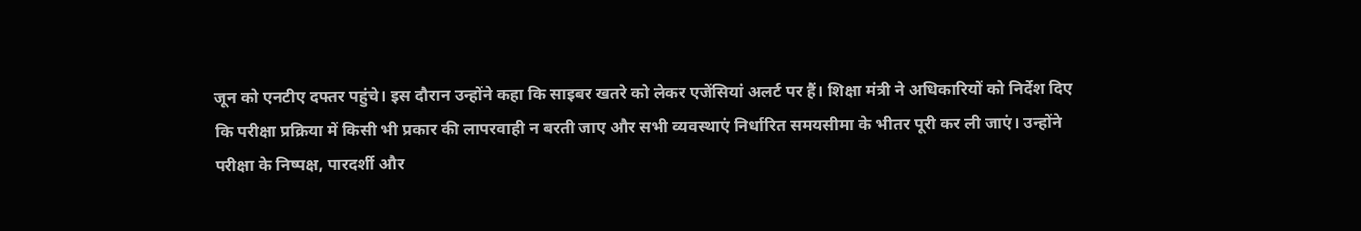जून को एनटीए दफ्तर पहुंचे। इस दौरान उन्होंने कहा कि साइबर खतरे को लेकर एजेंसियां अलर्ट पर हैं। शिक्षा मंत्री ने अधिकारियों को निर्देश दिए कि परीक्षा प्रक्रिया में किसी भी प्रकार की लापरवाही न बरती जाए और सभी व्यवस्थाएं निर्धारित समयसीमा के भीतर पूरी कर ली जाएं। उन्होंने परीक्षा के निष्पक्ष, पारदर्शी और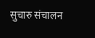सुचारु संचालन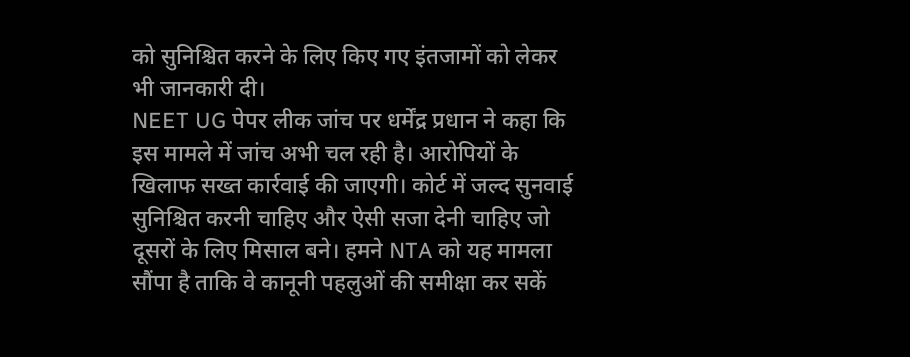को सुनिश्चित करने के लिए किए गए इंतजामों को लेकर भी जानकारी दी।
NEET UG पेपर लीक जांच पर धर्मेंद्र प्रधान ने कहा कि इस मामले में जांच अभी चल रही है। आरोपियों के खिलाफ सख्त कार्रवाई की जाएगी। कोर्ट में जल्द सुनवाई सुनिश्चित करनी चाहिए और ऐसी सजा देनी चाहिए जो दूसरों के लिए मिसाल बने। हमने NTA को यह मामला सौंपा है ताकि वे कानूनी पहलुओं की समीक्षा कर सकें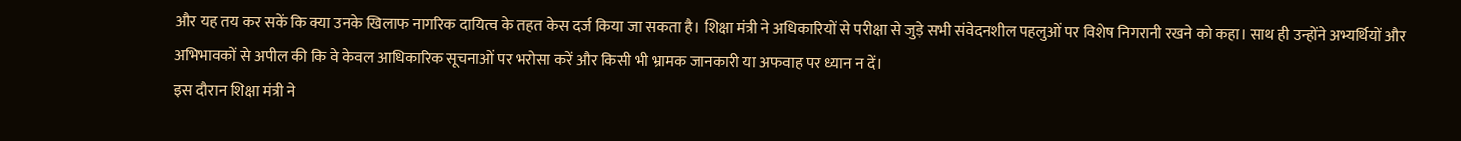और यह तय कर सकें कि क्या उनके खिलाफ नागरिक दायित्व के तहत केस दर्ज किया जा सकता है। शिक्षा मंत्री ने अधिकारियों से परीक्षा से जुड़े सभी संवेदनशील पहलुओं पर विशेष निगरानी रखने को कहा। साथ ही उन्होंने अभ्यर्थियों और अभिभावकों से अपील की कि वे केवल आधिकारिक सूचनाओं पर भरोसा करें और किसी भी भ्रामक जानकारी या अफवाह पर ध्यान न दें।
इस दौरान शिक्षा मंत्री ने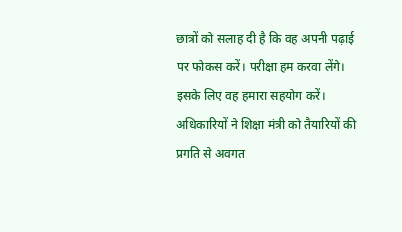छात्रों को सलाह दी है कि वह अपनी पढ़ाई पर फोकस करें। परीक्षा हम करवा लेंगे। इसके लिए वह हमारा सहयोग करें। अधिकारियों ने शिक्षा मंत्री को तैयारियों की प्रगति से अवगत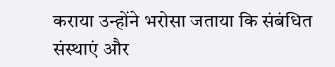कराया उन्होंने भरोसा जताया कि संबंधित संस्थाएं और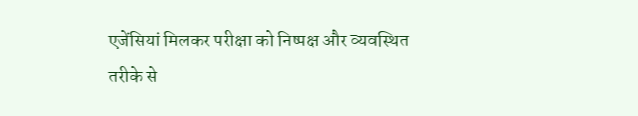एजेंसियां मिलकर परीक्षा को निष्पक्ष और व्यवस्थित तरीके से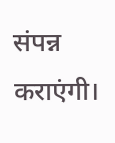संपन्न कराएंगी।